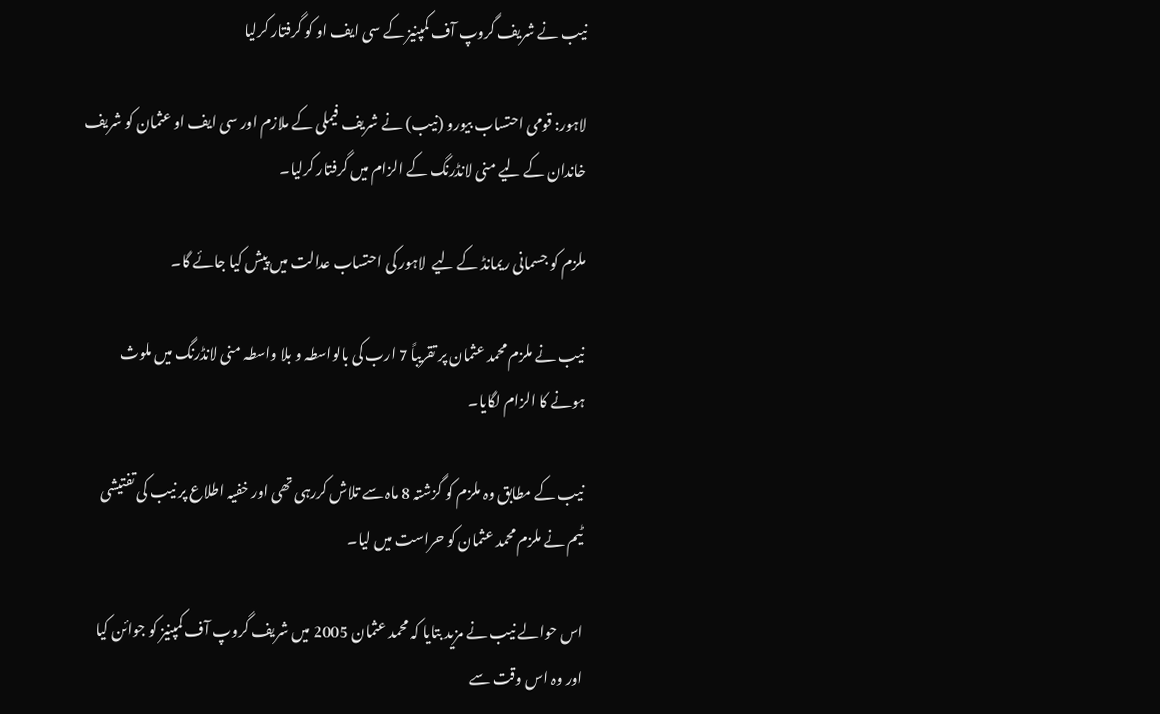نیب نے شریف گروپ آف کمپنیز کے سی ایف او کو گرفتار کرلیا

لاہور: قومی احتساب بیورو (نیب) نے شریف فیملی کے ملازم اور سی ایف او عثمان کو شریف خاندان کے لیے منی لانڈرنگ کے الزام میں گرفتار کرلیا۔

ملزم کو جسمانی ریمانڈ کے لیے  لاہور کی احتساب عدالت میں پیش کیا جائے گا۔

نیب نے ملزم محمد عثمان پر تقریباً 7 ارب کی بالواسطہ و بلا واسطہ منی لانڈرنگ میں ملوث ہونے کا الزام لگایا۔

نیب کے مطابق وہ ملزم کو گزشتہ 8 ماہ سے تلاش کررہی تھی اور خفیہ اطلاع پر نیب کی تفتیشی ٹیم نے ملزم محمد عثمان کو حراست میں لیا۔

اس حوالے نیب نے مزید بتایا کہ محمد عثمان 2005 میں شریف گروپ آف کمپنیز کو جوائن کیا اور وہ اس وقت سے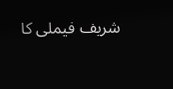شریف فیملی کا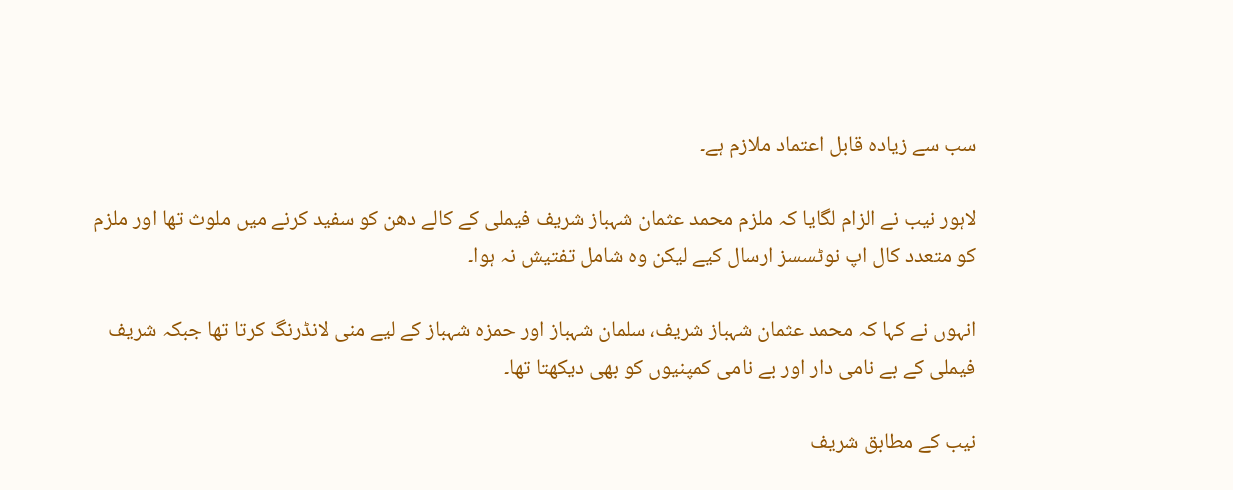سب سے زیادہ قابل اعتماد ملازم ہے۔

لاہور نیب نے الزام لگایا کہ ملزم محمد عثمان شہباز شریف فیملی کے کالے دھن کو سفید کرنے میں ملوث تھا اور ملزم کو متعدد کال اپ نوٹسسز ارسال کیے لیکن وہ شامل تفتیش نہ ہوا۔

انہوں نے کہا کہ محمد عثمان شہباز شریف، سلمان شہباز اور حمزہ شہباز کے لیے منی لانڈرنگ کرتا تھا جبکہ شریف فیملی کے بے نامی دار اور بے نامی کمپنیوں کو بھی دیکھتا تھا۔

نیب کے مطابق شریف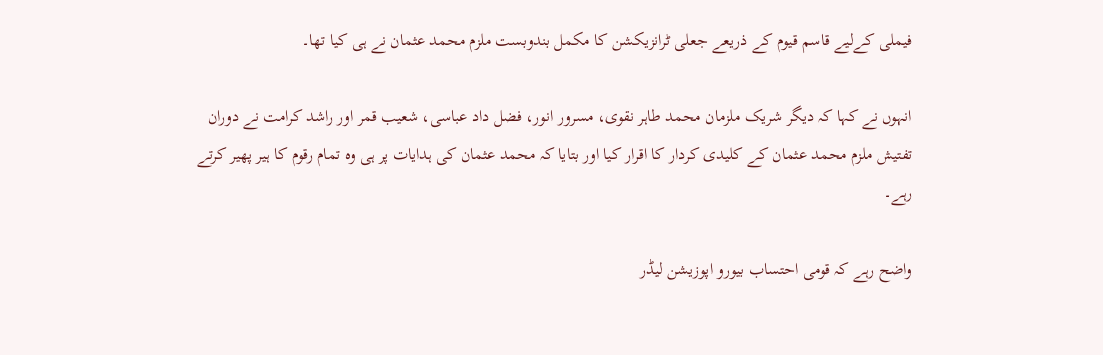فیملی کےلیے قاسم قیوم کے ذریعے جعلی ٹرانزیکشن کا مکمل بندوبست ملزم محمد عثمان نے ہی کیا تھا۔

انہوں نے کہا کہ دیگر شریک ملزمان محمد طاہر نقوی، مسرور انور، فضل داد عباسی، شعیب قمر اور راشد کرامت نے دوران تفتیش ملزم محمد عثمان کے کلیدی کردار کا اقرار کیا اور بتایا کہ محمد عثمان کی ہدایات پر ہی وہ تمام رقوم کا ہیر پھیر کرتے رہے۔

واضح رہے کہ قومی احتساب بیورو اپوزیشن لیڈر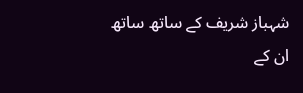شہباز شریف کے ساتھ ساتھ ان کے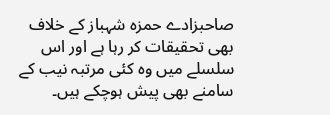صاحبزادے حمزہ شہباز کے خلاف بھی تحقیقات کر رہا ہے اور اس سلسلے میں وہ کئی مرتبہ نیب کے سامنے بھی پیش ہوچکے ہیں۔